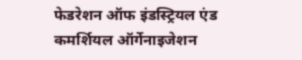फेडरेशन ऑफ इंडस्ट्रियल एंड कमर्शियल ऑर्गेनाइजेशन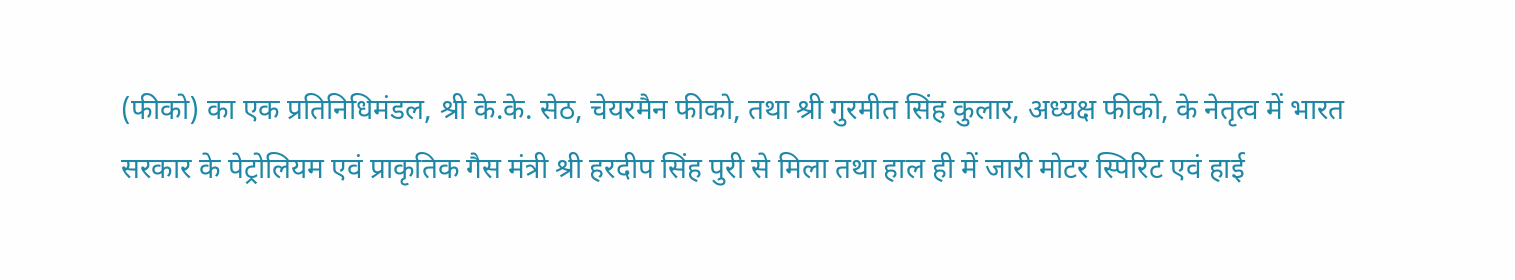(फीको) का एक प्रतिनिधिमंडल, श्री के.के. सेठ, चेयरमैन फीको, तथा श्री गुरमीत सिंह कुलार, अध्यक्ष फीको, के नेतृत्व में भारत सरकार के पेट्रोलियम एवं प्राकृतिक गैस मंत्री श्री हरदीप सिंह पुरी से मिला तथा हाल ही में जारी मोटर स्पिरिट एवं हाई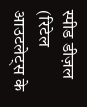स्पीड डीज़ल (रिटेल आउटलेट्स के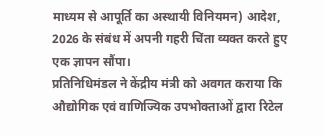माध्यम से आपूर्ति का अस्थायी विनियमन) आदेश, 2026 के संबंध में अपनी गहरी चिंता व्यक्त करते हुए एक ज्ञापन सौंपा।
प्रतिनिधिमंडल ने केंद्रीय मंत्री को अवगत कराया कि औद्योगिक एवं वाणिज्यिक उपभोक्ताओं द्वारा रिटेल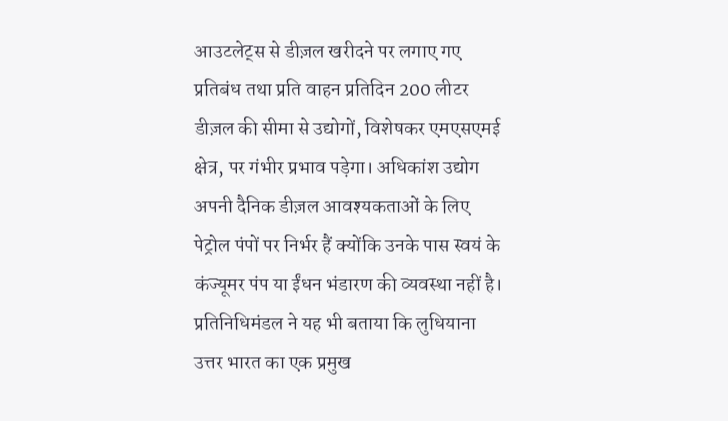आउटलेट्स से डीज़ल खरीदने पर लगाए गए प्रतिबंध तथा प्रति वाहन प्रतिदिन 200 लीटर डीज़ल की सीमा से उद्योगों, विशेषकर एमएसएमई क्षेत्र, पर गंभीर प्रभाव पड़ेगा। अधिकांश उद्योग अपनी दैनिक डीज़ल आवश्यकताओं के लिए पेट्रोल पंपों पर निर्भर हैं क्योंकि उनके पास स्वयं के कंज्यूमर पंप या ईंधन भंडारण की व्यवस्था नहीं है।
प्रतिनिधिमंडल ने यह भी बताया कि लुधियाना उत्तर भारत का एक प्रमुख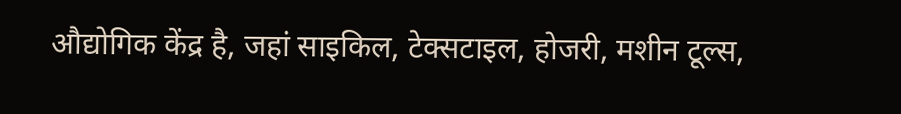औद्योगिक केंद्र है, जहां साइकिल, टेक्सटाइल, होजरी, मशीन टूल्स,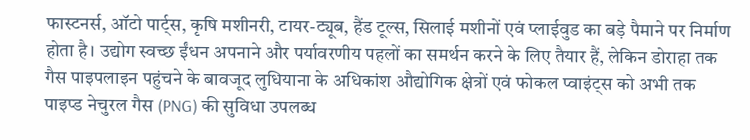फास्टनर्स, ऑटो पार्ट्स, कृषि मशीनरी, टायर-ट्यूब, हैंड टूल्स, सिलाई मशीनों एवं प्लाईवुड का बड़े पैमाने पर निर्माण होता है। उद्योग स्वच्छ ईंधन अपनाने और पर्यावरणीय पहलों का समर्थन करने के लिए तैयार हैं, लेकिन डोराहा तक गैस पाइपलाइन पहुंचने के बावजूद लुधियाना के अधिकांश औद्योगिक क्षेत्रों एवं फोकल प्वाइंट्स को अभी तक पाइप्ड नेचुरल गैस (PNG) की सुविधा उपलब्ध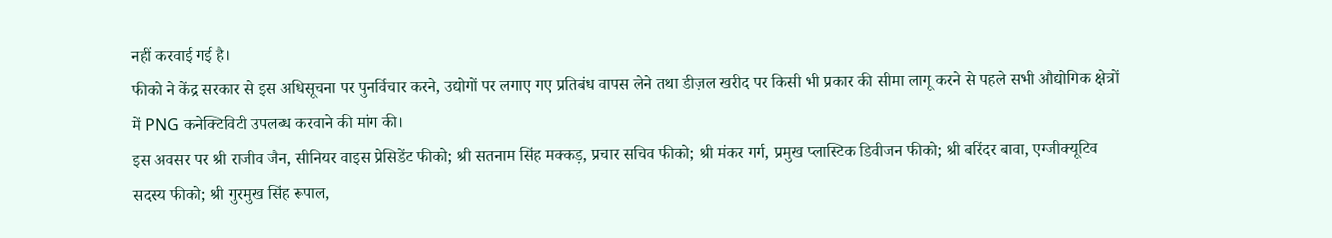नहीं करवाई गई है।
फीको ने केंद्र सरकार से इस अधिसूचना पर पुनर्विचार करने, उद्योगों पर लगाए गए प्रतिबंध वापस लेने तथा डीज़ल खरीद पर किसी भी प्रकार की सीमा लागू करने से पहले सभी औद्योगिक क्षेत्रों में PNG कनेक्टिविटी उपलब्ध करवाने की मांग की।
इस अवसर पर श्री राजीव जैन, सीनियर वाइस प्रेसिडेंट फीको; श्री सतनाम सिंह मक्कड़, प्रचार सचिव फीको; श्री मंकर गर्ग, प्रमुख प्लास्टिक डिवीजन फीको; श्री बरिंदर बावा, एग्जीक्यूटिव सदस्य फीको; श्री गुरमुख सिंह रूपाल,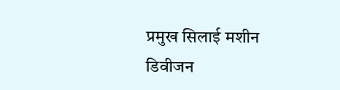प्रमुख सिलाई मशीन डिवीजन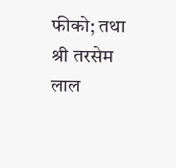फीको; तथा श्री तरसेम लाल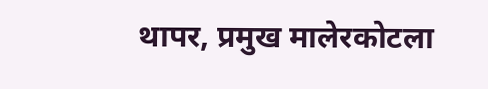थापर, प्रमुख मालेरकोटला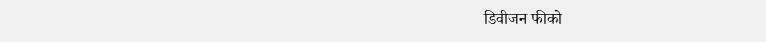डिवीजन फीको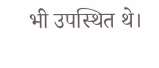भी उपस्थित थे।